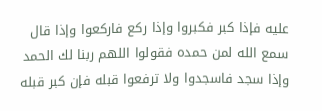عليه فإذا كبر فكبروا وإذا ركع فاركعوا وإذا قال سمع الله لمن حمده فقولوا اللهم ربنا لك الحمد وإذا سجد فاسجدوا ولا ترفعوا قبله فإن كبر قبله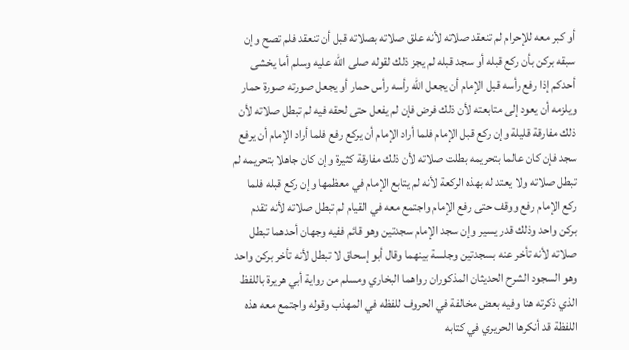أو كبر معه للإحرام لم تنعقد صلاته لأنه علق صلاته بصلاته قبل أن تنعقد فلم تصح وإن سبقه بركن بأن ركع قبله أو سجد قبله لم يجز ذلك لقوله صلى الله عليه وسلم أما يخشى أحدكم إذا رفع رأسه قبل الإمام أن يجعل الله رأسه رأس حمار أو يجعل صورته صورة حمار ويلزمه أن يعود إلى متابعته لأن ذلك فرض فإن لم يفعل حتى لحقه فيه لم تبطل صلاته لأن ذلك مفارقة قليلة وإن ركع قبل الإمام فلما أراد الإمام أن يركع رفع فلما أراد الإمام أن يرفع سجد فإن كان عالما بتحريمه بطلت صلاته لأن ذلك مفارقة كثيرة وإن كان جاهلا بتحريمه لم تبطل صلاته ولا يعتد له بهذه الركعة لأنه لم يتابع الإمام في معظمها وإن ركع قبله فلما ركع الإمام رفع ووقف حتى رفع الإمام واجتمع معه في القيام لم تبطل صلاته لأنه تقدم بركن واحد وذلك قدر يسير وإن سجد الإمام سجدتين وهو قائم ففيه وجهان أحدهما تبطل صلاته لأنه تأخر عنه بسجدتين وجلسة بينهما وقال أبو إسحاق لا تبطل لأنه تأخر بركن واحد وهو السجود الشرح الحديثان المذكوران رواهما البخاري ومسلم من رواية أبي هريرة باللفظ الذي ذكرته هنا وفيه بعض مخالفة في الحروف للفظه في المهذب وقوله واجتمع معه هذه اللفظة قد أنكرها الحريري في كتابه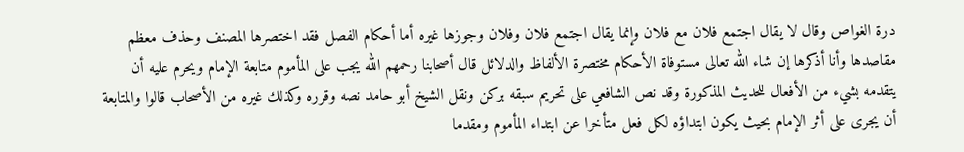درة الغواص وقال لا يقال اجتمع فلان مع فلان وإنما يقال اجتمع فلان وفلان وجوزها غيره أما أحكام الفصل فقد اختصرها المصنف وحذف معظم مقاصدها وأنا أذكرها إن شاء الله تعالى مستوفاة الأحكام مختصرة الألفاظ والدلائل قال أصحابنا رحمهم الله يجب على المأموم متابعة الإمام ويحرم عليه أن يتقدمه بشيء من الأفعال للحديث المذكورة وقد نص الشافعي على تحريم سبقه بركن ونقل الشيخ أبو حامد نصه وقرره وكذلك غيره من الأصحاب قالوا والمتابعة أن يجرى على أثر الإمام بحيث يكون ابتداؤه لكل فعل متأخرا عن ابتداء المأموم ومقدما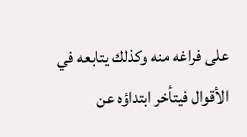على فراغه منه وكذلك يتابعه في الأقوال فيتأخر ابتداؤه عن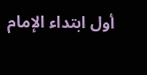أول ابتداء الإمام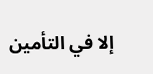إلا في التأمين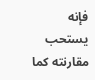فإنه يستحب مقارنته كما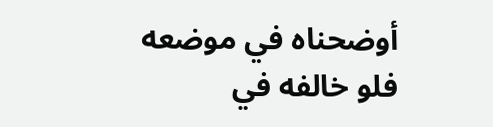أوضحناه في موضعه فلو خالفه في